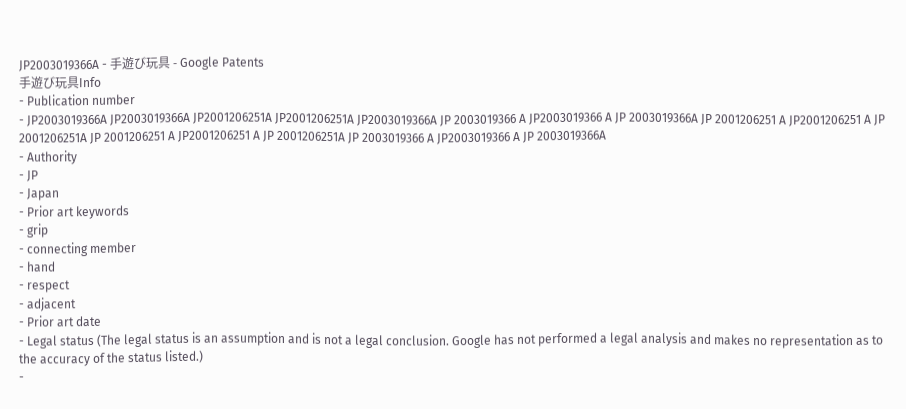JP2003019366A - 手遊び玩具 - Google Patents
手遊び玩具Info
- Publication number
- JP2003019366A JP2003019366A JP2001206251A JP2001206251A JP2003019366A JP 2003019366 A JP2003019366 A JP 2003019366A JP 2001206251 A JP2001206251 A JP 2001206251A JP 2001206251 A JP2001206251 A JP 2001206251A JP 2003019366 A JP2003019366 A JP 2003019366A
- Authority
- JP
- Japan
- Prior art keywords
- grip
- connecting member
- hand
- respect
- adjacent
- Prior art date
- Legal status (The legal status is an assumption and is not a legal conclusion. Google has not performed a legal analysis and makes no representation as to the accuracy of the status listed.)
-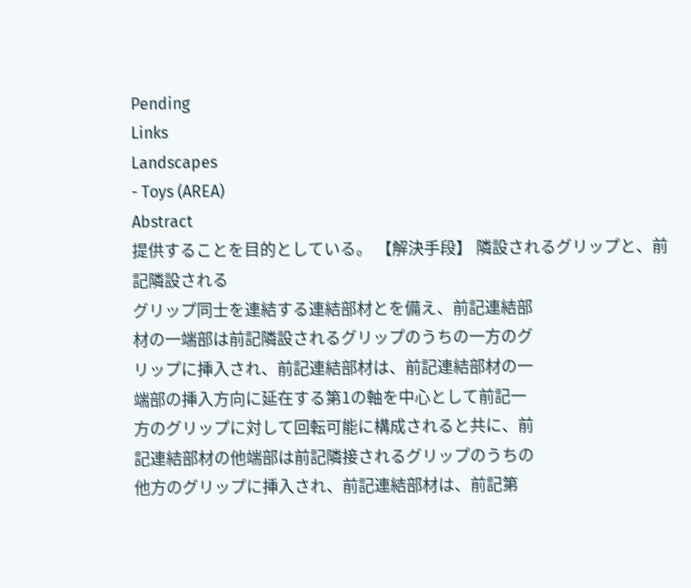Pending
Links
Landscapes
- Toys (AREA)
Abstract
提供することを目的としている。 【解決手段】 隣設されるグリップと、前記隣設される
グリップ同士を連結する連結部材とを備え、前記連結部
材の一端部は前記隣設されるグリップのうちの一方のグ
リップに挿入され、前記連結部材は、前記連結部材の一
端部の挿入方向に延在する第1の軸を中心として前記一
方のグリップに対して回転可能に構成されると共に、前
記連結部材の他端部は前記隣接されるグリップのうちの
他方のグリップに挿入され、前記連結部材は、前記第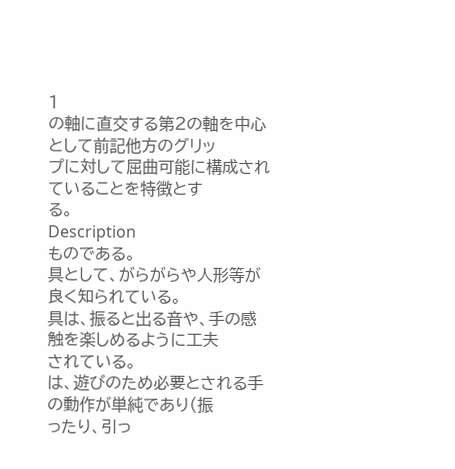1
の軸に直交する第2の軸を中心として前記他方のグリッ
プに対して屈曲可能に構成されていることを特徴とす
る。
Description
ものである。
具として、がらがらや人形等が良く知られている。
具は、振ると出る音や、手の感触を楽しめるように工夫
されている。
は、遊びのため必要とされる手の動作が単純であり(振
ったり、引っ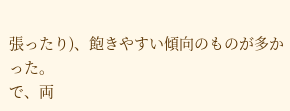張ったり)、飽きやすい傾向のものが多か
った。
で、両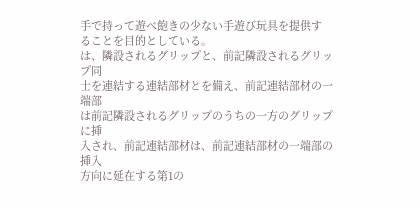手で持って遊べ飽きの少ない手遊び玩具を提供す
ることを目的としている。
は、隣設されるグリップと、前記隣設されるグリップ同
士を連結する連結部材とを備え、前記連結部材の一端部
は前記隣設されるグリップのうちの一方のグリップに挿
入され、前記連結部材は、前記連結部材の一端部の挿入
方向に延在する第1の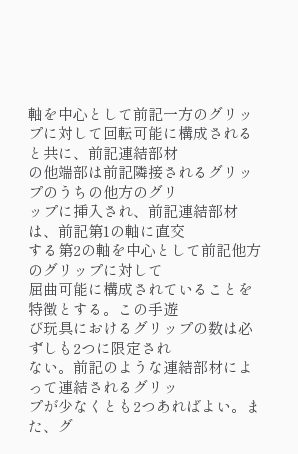軸を中心として前記一方のグリッ
プに対して回転可能に構成されると共に、前記連結部材
の他端部は前記隣接されるグリップのうちの他方のグリ
ップに挿入され、前記連結部材は、前記第1の軸に直交
する第2の軸を中心として前記他方のグリップに対して
屈曲可能に構成されていることを特徴とする。この手遊
び玩具におけるグリップの数は必ずしも2つに限定され
ない。前記のような連結部材によって連結されるグリッ
プが少なくとも2つあればよい。また、グ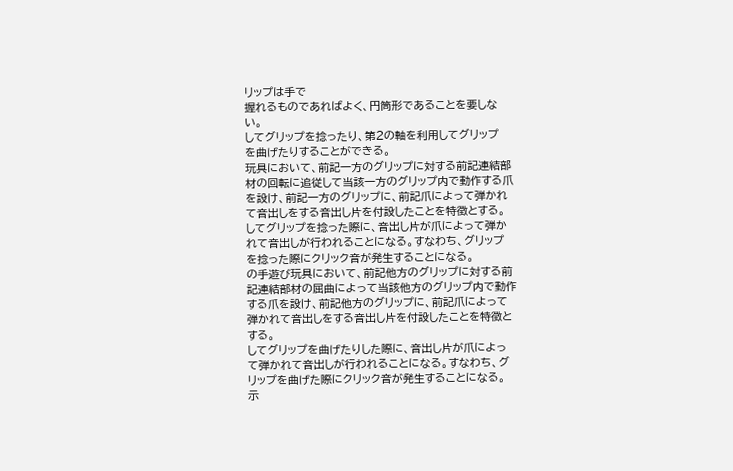リップは手で
握れるものであればよく、円筒形であることを要しな
い。
してグリップを捻ったり、第2の軸を利用してグリップ
を曲げたりすることができる。
玩具において、前記一方のグリップに対する前記連結部
材の回転に追従して当該一方のグリップ内で動作する爪
を設け、前記一方のグリップに、前記爪によって弾かれ
て音出しをする音出し片を付設したことを特徴とする。
してグリップを捻った際に、音出し片が爪によって弾か
れて音出しが行われることになる。すなわち、グリップ
を捻った際にクリック音が発生することになる。
の手遊び玩具において、前記他方のグリップに対する前
記連結部材の屈曲によって当該他方のグリップ内で動作
する爪を設け、前記他方のグリップに、前記爪によって
弾かれて音出しをする音出し片を付設したことを特徴と
する。
してグリップを曲げたりした際に、音出し片が爪によっ
て弾かれて音出しが行われることになる。すなわち、グ
リップを曲げた際にクリック音が発生することになる。
示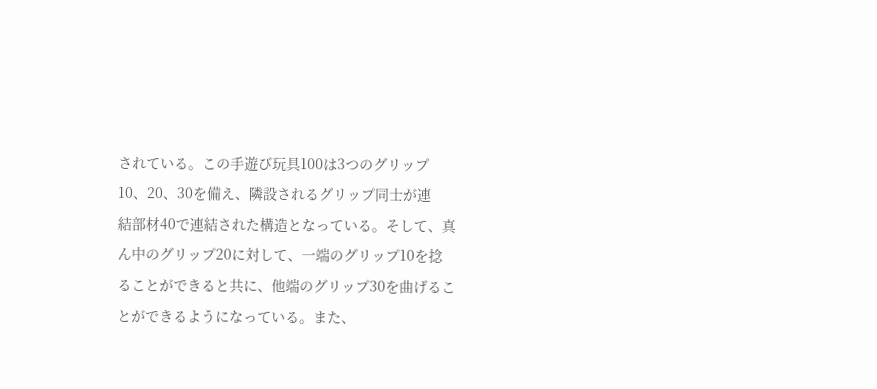されている。この手遊び玩具100は3つのグリップ
10、20、30を備え、隣設されるグリップ同士が連
結部材40で連結された構造となっている。そして、真
ん中のグリップ20に対して、一端のグリップ10を捻
ることができると共に、他端のグリップ30を曲げるこ
とができるようになっている。また、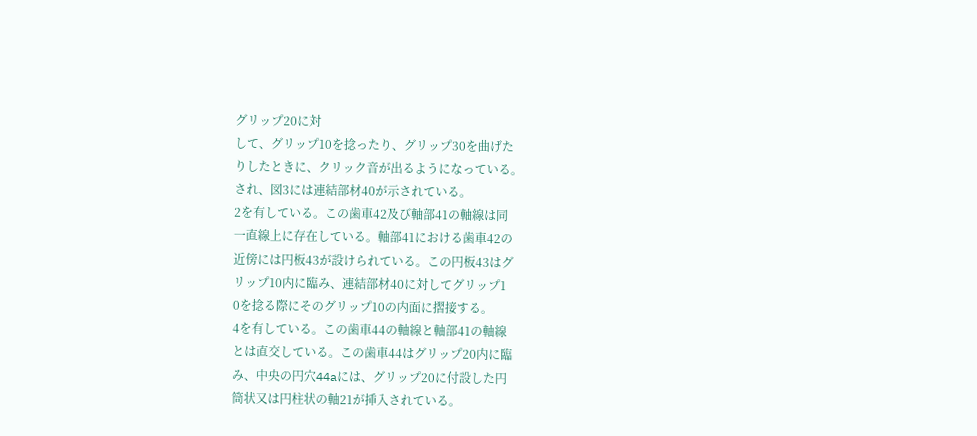グリップ20に対
して、グリップ10を捻ったり、グリップ30を曲げた
りしたときに、クリック音が出るようになっている。
され、図3には連結部材40が示されている。
2を有している。この歯車42及び軸部41の軸線は同
一直線上に存在している。軸部41における歯車42の
近傍には円板43が設けられている。この円板43はグ
リップ10内に臨み、連結部材40に対してグリップ1
0を捻る際にそのグリップ10の内面に摺接する。
4を有している。この歯車44の軸線と軸部41の軸線
とは直交している。この歯車44はグリップ20内に臨
み、中央の円穴44aには、グリップ20に付設した円
筒状又は円柱状の軸21が挿入されている。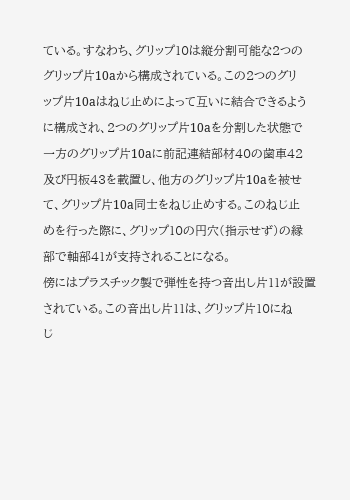ている。すなわち、グリップ10は縦分割可能な2つの
グリップ片10aから構成されている。この2つのグリ
ップ片10aはねじ止めによって互いに結合できるよう
に構成され、2つのグリップ片10aを分割した状態で
一方のグリップ片10aに前記連結部材40の歯車42
及び円板43を載置し、他方のグリップ片10aを被せ
て、グリップ片10a同士をねじ止めする。このねじ止
めを行った際に、グリップ10の円穴(指示せず)の縁
部で軸部41が支持されることになる。
傍にはプラスチック製で弾性を持つ音出し片11が設置
されている。この音出し片11は、グリップ片10にね
じ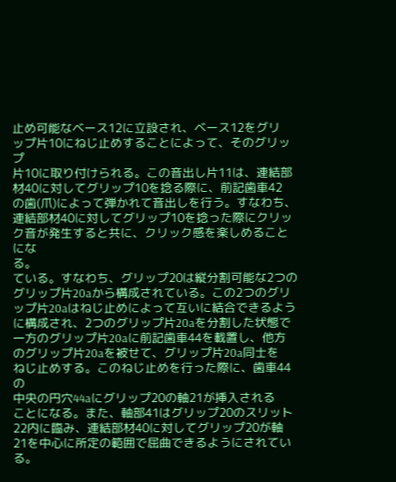止め可能なベース12に立設され、ベース12をグリ
ップ片10にねじ止めすることによって、そのグリップ
片10に取り付けられる。この音出し片11は、連結部
材40に対してグリップ10を捻る際に、前記歯車42
の歯(爪)によって弾かれて音出しを行う。すなわち、
連結部材40に対してグリップ10を捻った際にクリッ
ク音が発生すると共に、クリック感を楽しめることにな
る。
ている。すなわち、グリップ20は縦分割可能な2つの
グリップ片20aから構成されている。この2つのグリ
ップ片20aはねじ止めによって互いに結合できるよう
に構成され、2つのグリップ片20aを分割した状態で
一方のグリップ片20aに前記歯車44を載置し、他方
のグリップ片20aを被せて、グリップ片20a同士を
ねじ止めする。このねじ止めを行った際に、歯車44の
中央の円穴44aにグリップ20の軸21が挿入される
ことになる。また、軸部41はグリップ20のスリット
22内に臨み、連結部材40に対してグリップ20が軸
21を中心に所定の範囲で屈曲できるようにされてい
る。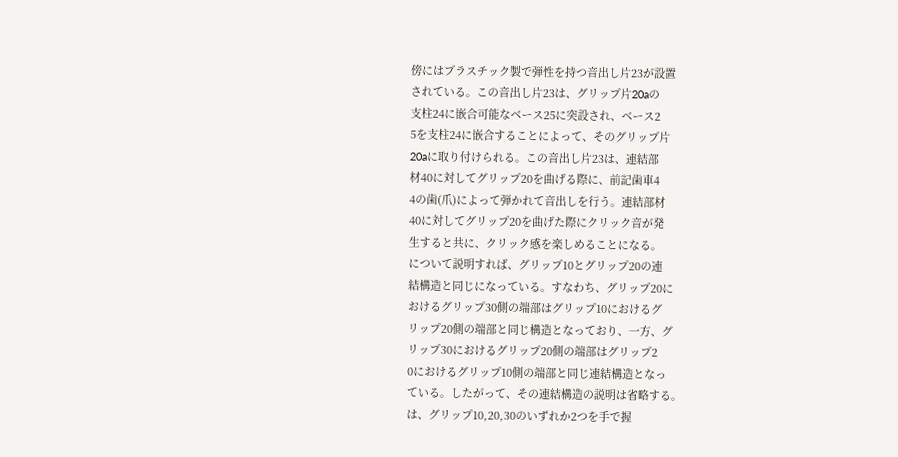傍にはプラスチック製で弾性を持つ音出し片23が設置
されている。この音出し片23は、グリップ片20aの
支柱24に嵌合可能なベース25に突設され、ベース2
5を支柱24に嵌合することによって、そのグリップ片
20aに取り付けられる。この音出し片23は、連結部
材40に対してグリップ20を曲げる際に、前記歯車4
4の歯(爪)によって弾かれて音出しを行う。連結部材
40に対してグリップ20を曲げた際にクリック音が発
生すると共に、クリック感を楽しめることになる。
について説明すれば、グリップ10とグリップ20の連
結構造と同じになっている。すなわち、グリップ20に
おけるグリップ30側の端部はグリップ10におけるグ
リップ20側の端部と同じ構造となっており、一方、グ
リップ30におけるグリップ20側の端部はグリップ2
0におけるグリップ10側の端部と同じ連結構造となっ
ている。したがって、その連結構造の説明は省略する。
は、グリップ10,20,30のいずれか2つを手で握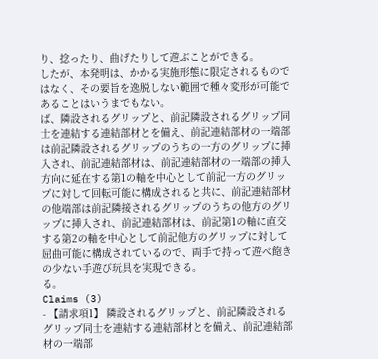り、捻ったり、曲げたりして遊ぶことができる。
したが、本発明は、かかる実施形態に限定されるもので
はなく、その要旨を逸脱しない範囲で種々変形が可能で
あることはいうまでもない。
ば、隣設されるグリップと、前記隣設されるグリップ同
士を連結する連結部材とを備え、前記連結部材の一端部
は前記隣設されるグリップのうちの一方のグリップに挿
入され、前記連結部材は、前記連結部材の一端部の挿入
方向に延在する第1の軸を中心として前記一方のグリッ
プに対して回転可能に構成されると共に、前記連結部材
の他端部は前記隣接されるグリップのうちの他方のグリ
ップに挿入され、前記連結部材は、前記第1の軸に直交
する第2の軸を中心として前記他方のグリップに対して
屈曲可能に構成されているので、両手で持って遊べ飽き
の少ない手遊び玩具を実現できる。
る。
Claims (3)
- 【請求項1】 隣設されるグリップと、前記隣設される
グリップ同士を連結する連結部材とを備え、前記連結部
材の一端部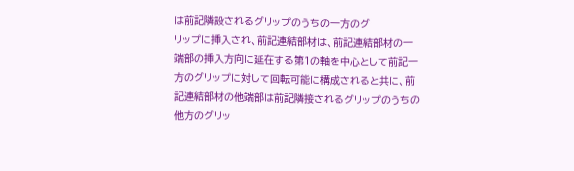は前記隣設されるグリップのうちの一方のグ
リップに挿入され、前記連結部材は、前記連結部材の一
端部の挿入方向に延在する第1の軸を中心として前記一
方のグリップに対して回転可能に構成されると共に、前
記連結部材の他端部は前記隣接されるグリップのうちの
他方のグリッ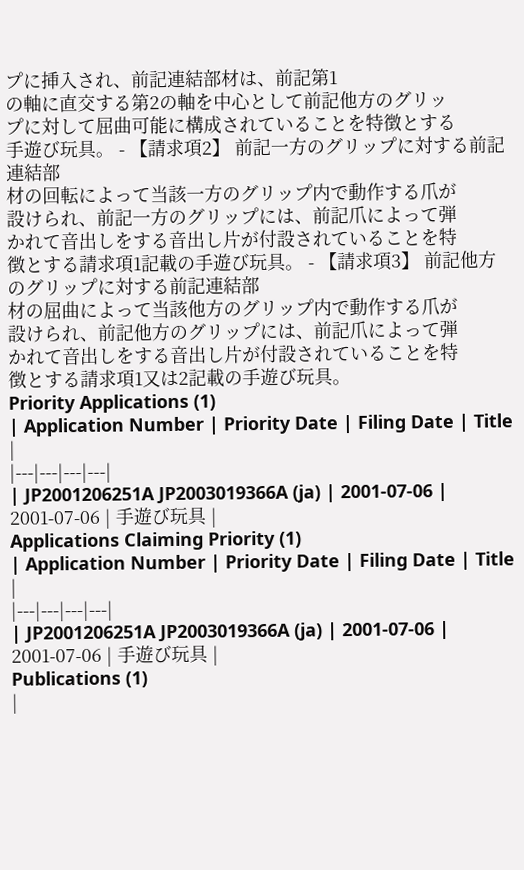プに挿入され、前記連結部材は、前記第1
の軸に直交する第2の軸を中心として前記他方のグリッ
プに対して屈曲可能に構成されていることを特徴とする
手遊び玩具。 - 【請求項2】 前記一方のグリップに対する前記連結部
材の回転によって当該一方のグリップ内で動作する爪が
設けられ、前記一方のグリップには、前記爪によって弾
かれて音出しをする音出し片が付設されていることを特
徴とする請求項1記載の手遊び玩具。 - 【請求項3】 前記他方のグリップに対する前記連結部
材の屈曲によって当該他方のグリップ内で動作する爪が
設けられ、前記他方のグリップには、前記爪によって弾
かれて音出しをする音出し片が付設されていることを特
徴とする請求項1又は2記載の手遊び玩具。
Priority Applications (1)
| Application Number | Priority Date | Filing Date | Title |
|---|---|---|---|
| JP2001206251A JP2003019366A (ja) | 2001-07-06 | 2001-07-06 | 手遊び玩具 |
Applications Claiming Priority (1)
| Application Number | Priority Date | Filing Date | Title |
|---|---|---|---|
| JP2001206251A JP2003019366A (ja) | 2001-07-06 | 2001-07-06 | 手遊び玩具 |
Publications (1)
|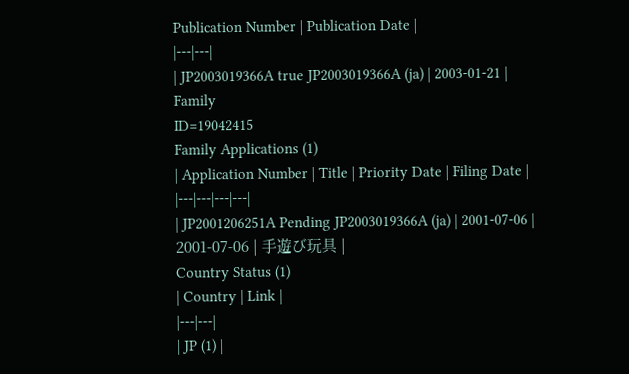Publication Number | Publication Date |
|---|---|
| JP2003019366A true JP2003019366A (ja) | 2003-01-21 |
Family
ID=19042415
Family Applications (1)
| Application Number | Title | Priority Date | Filing Date |
|---|---|---|---|
| JP2001206251A Pending JP2003019366A (ja) | 2001-07-06 | 2001-07-06 | 手遊び玩具 |
Country Status (1)
| Country | Link |
|---|---|
| JP (1) |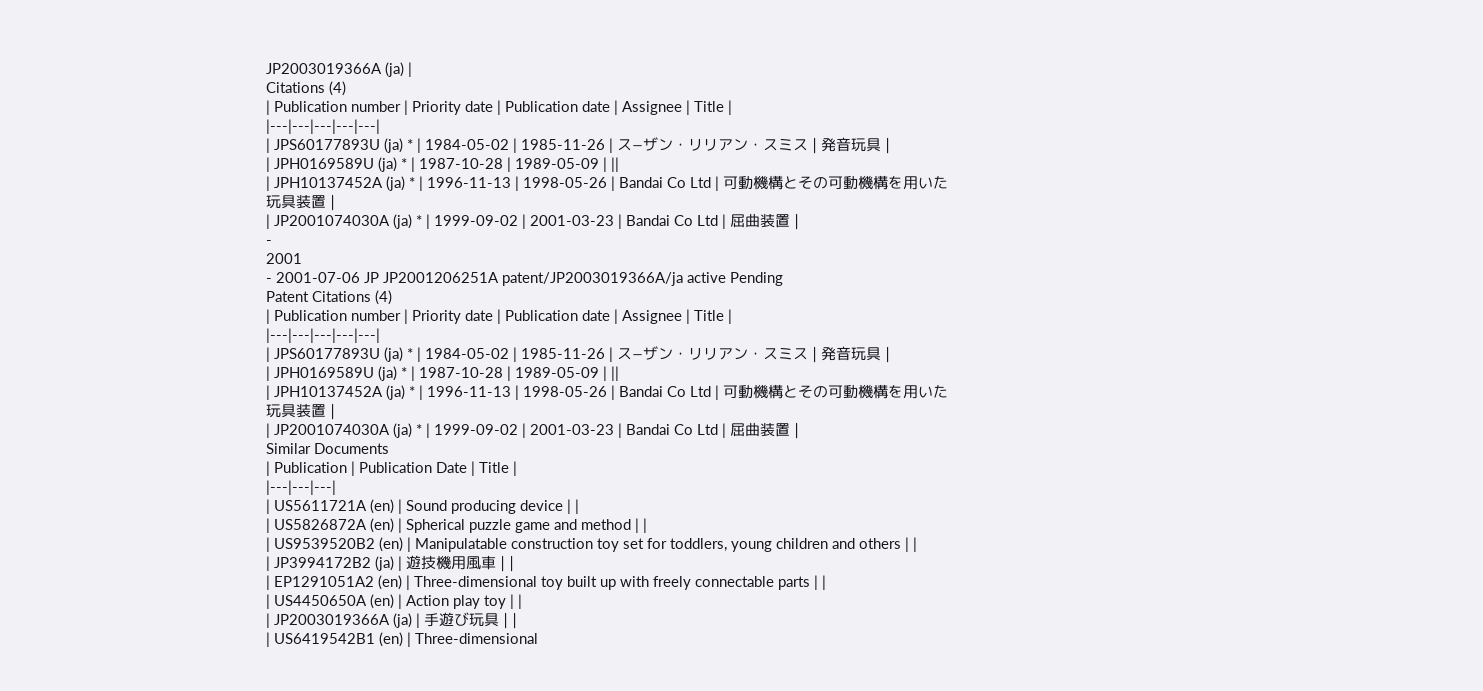JP2003019366A (ja) |
Citations (4)
| Publication number | Priority date | Publication date | Assignee | Title |
|---|---|---|---|---|
| JPS60177893U (ja) * | 1984-05-02 | 1985-11-26 | ス−ザン・リリアン・スミス | 発音玩具 |
| JPH0169589U (ja) * | 1987-10-28 | 1989-05-09 | ||
| JPH10137452A (ja) * | 1996-11-13 | 1998-05-26 | Bandai Co Ltd | 可動機構とその可動機構を用いた玩具装置 |
| JP2001074030A (ja) * | 1999-09-02 | 2001-03-23 | Bandai Co Ltd | 屈曲装置 |
-
2001
- 2001-07-06 JP JP2001206251A patent/JP2003019366A/ja active Pending
Patent Citations (4)
| Publication number | Priority date | Publication date | Assignee | Title |
|---|---|---|---|---|
| JPS60177893U (ja) * | 1984-05-02 | 1985-11-26 | ス−ザン・リリアン・スミス | 発音玩具 |
| JPH0169589U (ja) * | 1987-10-28 | 1989-05-09 | ||
| JPH10137452A (ja) * | 1996-11-13 | 1998-05-26 | Bandai Co Ltd | 可動機構とその可動機構を用いた玩具装置 |
| JP2001074030A (ja) * | 1999-09-02 | 2001-03-23 | Bandai Co Ltd | 屈曲装置 |
Similar Documents
| Publication | Publication Date | Title |
|---|---|---|
| US5611721A (en) | Sound producing device | |
| US5826872A (en) | Spherical puzzle game and method | |
| US9539520B2 (en) | Manipulatable construction toy set for toddlers, young children and others | |
| JP3994172B2 (ja) | 遊技機用風車 | |
| EP1291051A2 (en) | Three-dimensional toy built up with freely connectable parts | |
| US4450650A (en) | Action play toy | |
| JP2003019366A (ja) | 手遊び玩具 | |
| US6419542B1 (en) | Three-dimensional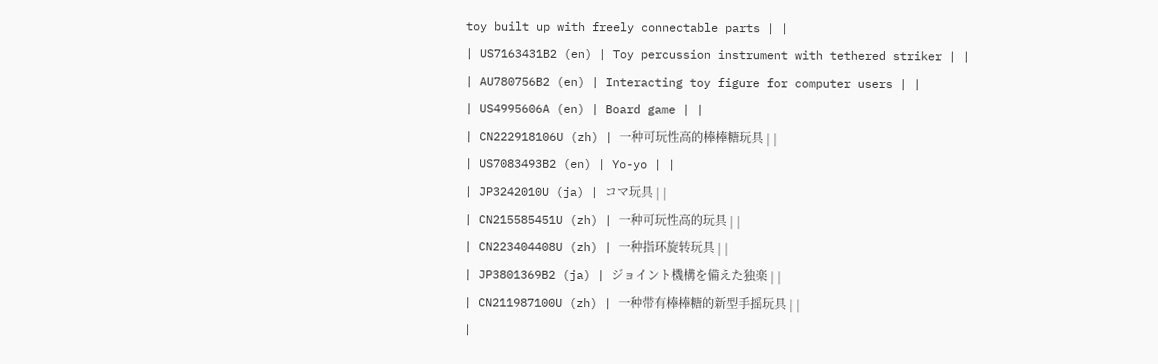toy built up with freely connectable parts | |
| US7163431B2 (en) | Toy percussion instrument with tethered striker | |
| AU780756B2 (en) | Interacting toy figure for computer users | |
| US4995606A (en) | Board game | |
| CN222918106U (zh) | 一种可玩性高的棒棒糖玩具 | |
| US7083493B2 (en) | Yo-yo | |
| JP3242010U (ja) | コマ玩具 | |
| CN215585451U (zh) | 一种可玩性高的玩具 | |
| CN223404408U (zh) | 一种指环旋转玩具 | |
| JP3801369B2 (ja) | ジョイント機構を備えた独楽 | |
| CN211987100U (zh) | 一种带有棒棒糖的新型手摇玩具 | |
|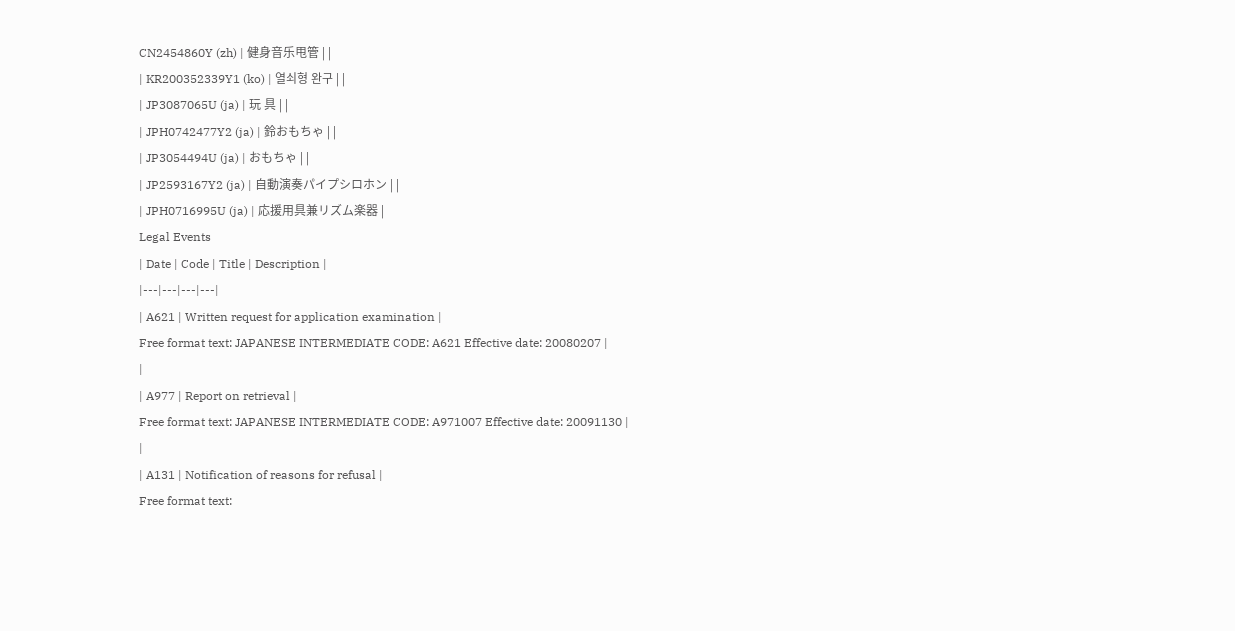CN2454860Y (zh) | 健身音乐甩管 | |
| KR200352339Y1 (ko) | 열쇠형 완구 | |
| JP3087065U (ja) | 玩 具 | |
| JPH0742477Y2 (ja) | 鈴おもちゃ | |
| JP3054494U (ja) | おもちゃ | |
| JP2593167Y2 (ja) | 自動演奏パイプシロホン | |
| JPH0716995U (ja) | 応援用具兼リズム楽器 |
Legal Events
| Date | Code | Title | Description |
|---|---|---|---|
| A621 | Written request for application examination |
Free format text: JAPANESE INTERMEDIATE CODE: A621 Effective date: 20080207 |
|
| A977 | Report on retrieval |
Free format text: JAPANESE INTERMEDIATE CODE: A971007 Effective date: 20091130 |
|
| A131 | Notification of reasons for refusal |
Free format text: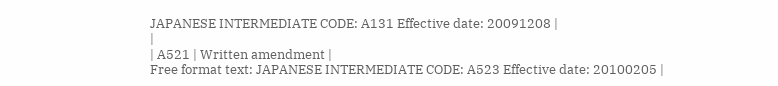JAPANESE INTERMEDIATE CODE: A131 Effective date: 20091208 |
|
| A521 | Written amendment |
Free format text: JAPANESE INTERMEDIATE CODE: A523 Effective date: 20100205 |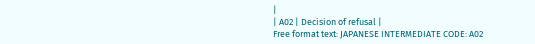|
| A02 | Decision of refusal |
Free format text: JAPANESE INTERMEDIATE CODE: A02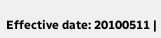Effective date: 20100511 |